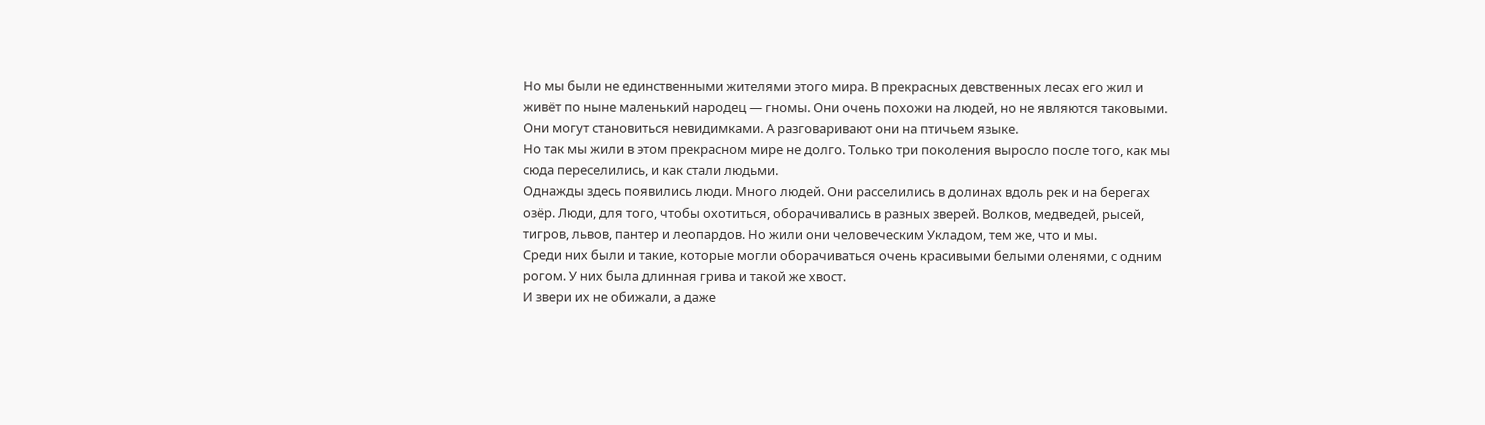Но мы были не единственными жителями этого мира. В прекрасных девственных лесах его жил и живёт по ныне маленький народец — гномы. Они очень похожи на людей, но не являются таковыми. Они могут становиться невидимками. А разговаривают они на птичьем языке.
Но так мы жили в этом прекрасном мире не долго. Только три поколения выросло после того, как мы сюда переселились, и как стали людьми.
Однажды здесь появились люди. Много людей. Они расселились в долинах вдоль рек и на берегах озёр. Люди, для того, чтобы охотиться, оборачивались в разных зверей. Волков, медведей, рысей, тигров, львов, пантер и леопардов. Но жили они человеческим Укладом, тем же, что и мы.
Среди них были и такие, которые могли оборачиваться очень красивыми белыми оленями, с одним рогом. У них была длинная грива и такой же хвост.
И звери их не обижали, а даже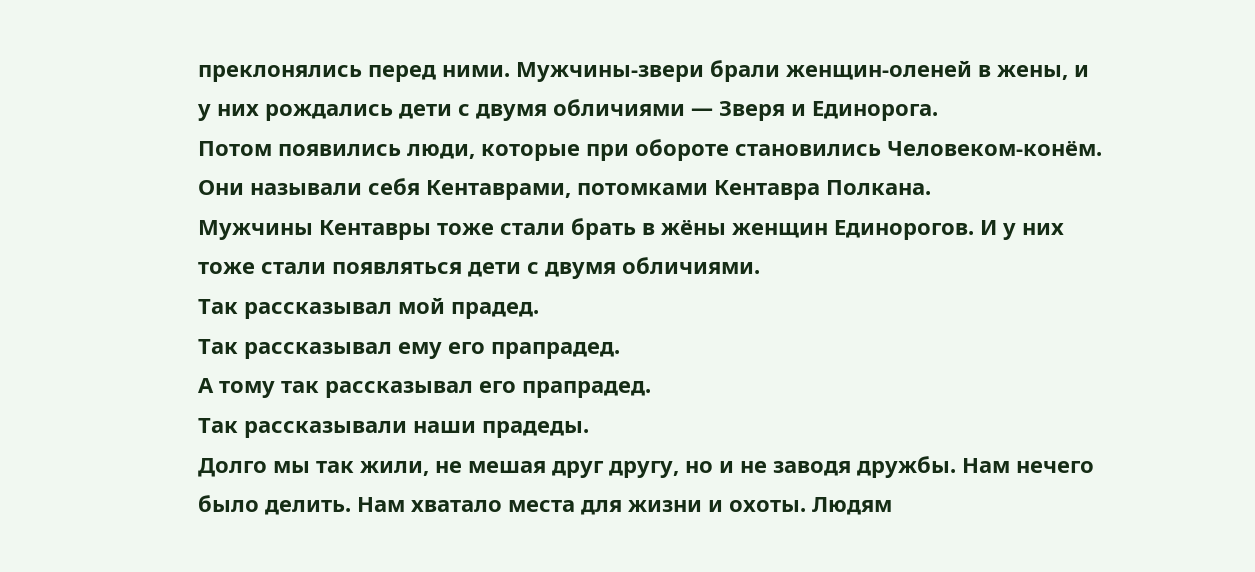преклонялись перед ними. Мужчины-звери брали женщин-оленей в жены, и у них рождались дети с двумя обличиями — Зверя и Единорога.
Потом появились люди, которые при обороте становились Человеком-конём. Они называли себя Кентаврами, потомками Кентавра Полкана.
Мужчины Кентавры тоже стали брать в жёны женщин Единорогов. И у них тоже стали появляться дети с двумя обличиями.
Так рассказывал мой прадед.
Так рассказывал ему его прапрадед.
А тому так рассказывал его прапрадед.
Так рассказывали наши прадеды.
Долго мы так жили, не мешая друг другу, но и не заводя дружбы. Нам нечего было делить. Нам хватало места для жизни и охоты. Людям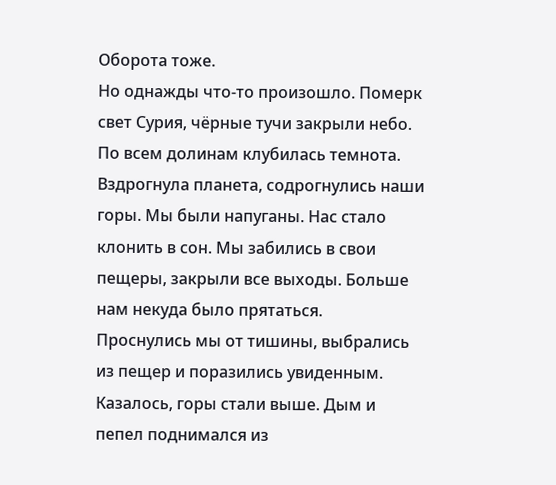Оборота тоже.
Но однажды что-то произошло. Померк свет Сурия, чёрные тучи закрыли небо. По всем долинам клубилась темнота. Вздрогнула планета, содрогнулись наши горы. Мы были напуганы. Нас стало клонить в сон. Мы забились в свои пещеры, закрыли все выходы. Больше нам некуда было прятаться.
Проснулись мы от тишины, выбрались из пещер и поразились увиденным. Казалось, горы стали выше. Дым и пепел поднимался из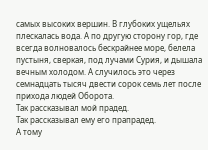самых высоких вершин. В глубоких ущельях плескалась вода. А по другую сторону гор, где всегда волновалось бескрайнее море, белела пустыня, сверкая, под лучами Сурия, и дышала вечным холодом. А случилось это через семнадцать тысяч двести сорок семь лет после прихода людей Оборота.
Так рассказывал мой прадед.
Так рассказывал ему его прапрадед.
А тому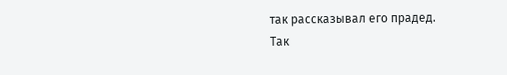так рассказывал его прадед.
Так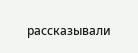рассказывали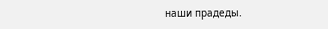наши прадеды.